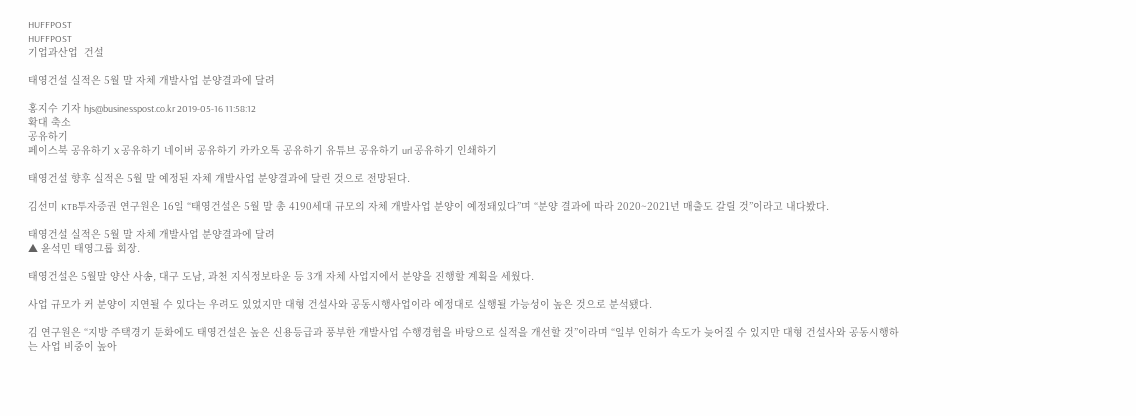HUFFPOST
HUFFPOST
기업과산업  건설

태영건설 실적은 5월 말 자체 개발사업 분양결과에 달려

홍지수 기자 hjs@businesspost.co.kr 2019-05-16 11:58:12
확대 축소
공유하기
페이스북 공유하기 X 공유하기 네이버 공유하기 카카오톡 공유하기 유튜브 공유하기 url 공유하기 인쇄하기

태영건설 향후 실적은 5월 말 예정된 자체 개발사업 분양결과에 달린 것으로 전망된다.

김선미 KTB투자증권 연구원은 16일 “태영건설은 5월 말 총 4190세대 규모의 자체 개발사업 분양이 예정돼있다”며 “분양 결과에 따라 2020~2021년 매출도 갈릴 것”이라고 내다봤다.

태영건설 실적은 5월 말 자체 개발사업 분양결과에 달려
▲ 윤석민 태영그룹 회장.

태영건설은 5월말 양산 사송, 대구 도남, 과천 지식정보타운 등 3개 자체 사업지에서 분양을 진행할 계획을 세웠다.

사업 규모가 커 분양이 지연될 수 있다는 우려도 있었지만 대형 건설사와 공동시행사업이라 예정대로 실행될 가능성이 높은 것으로 분석됐다.

김 연구원은 “지방 주택경기 둔화에도 태영건설은 높은 신용등급과 풍부한 개발사업 수행경험을 바탕으로 실적을 개선할 것”이라며 “일부 인허가 속도가 늦어질 수 있지만 대형 건설사와 공동시행하는 사업 비중이 높아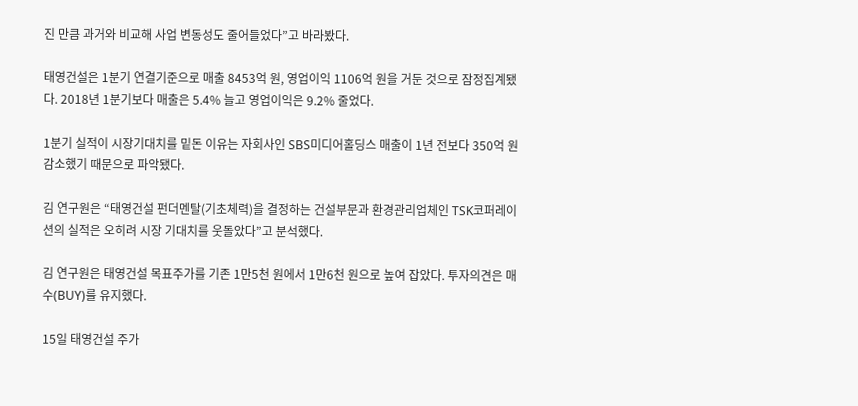진 만큼 과거와 비교해 사업 변동성도 줄어들었다”고 바라봤다.

태영건설은 1분기 연결기준으로 매출 8453억 원, 영업이익 1106억 원을 거둔 것으로 잠정집계됐다. 2018년 1분기보다 매출은 5.4% 늘고 영업이익은 9.2% 줄었다.

1분기 실적이 시장기대치를 밑돈 이유는 자회사인 SBS미디어홀딩스 매출이 1년 전보다 350억 원 감소했기 때문으로 파악됐다.

김 연구원은 “태영건설 펀더멘탈(기초체력)을 결정하는 건설부문과 환경관리업체인 TSK코퍼레이션의 실적은 오히려 시장 기대치를 웃돌았다”고 분석했다.

김 연구원은 태영건설 목표주가를 기존 1만5천 원에서 1만6천 원으로 높여 잡았다. 투자의견은 매수(BUY)를 유지했다.

15일 태영건설 주가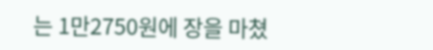는 1만2750원에 장을 마쳤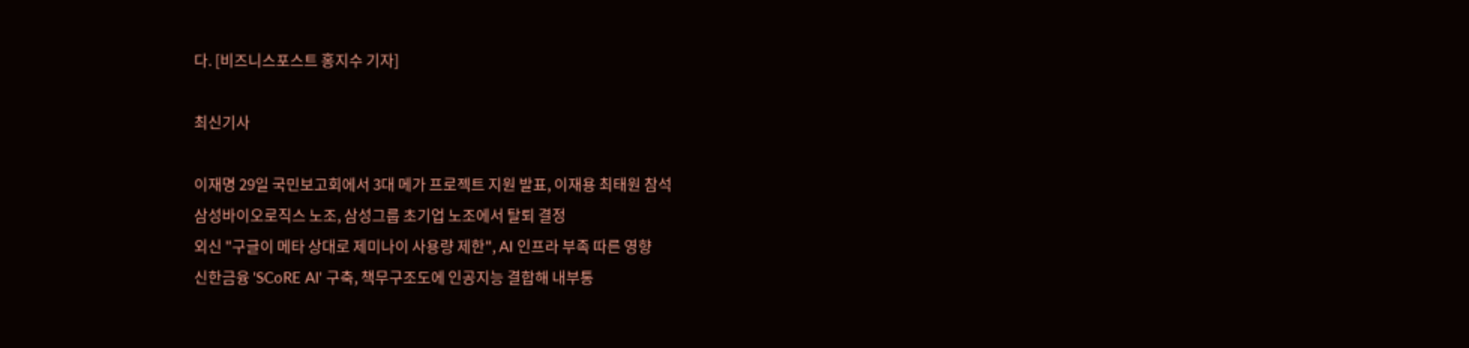다. [비즈니스포스트 홍지수 기자]

최신기사

이재명 29일 국민보고회에서 3대 메가 프로젝트 지원 발표, 이재용 최태원 참석
삼성바이오로직스 노조, 삼성그룹 초기업 노조에서 탈퇴 결정
외신 "구글이 메타 상대로 제미나이 사용량 제한", AI 인프라 부족 따른 영향
신한금융 'SCoRE AI' 구축, 책무구조도에 인공지능 결합해 내부통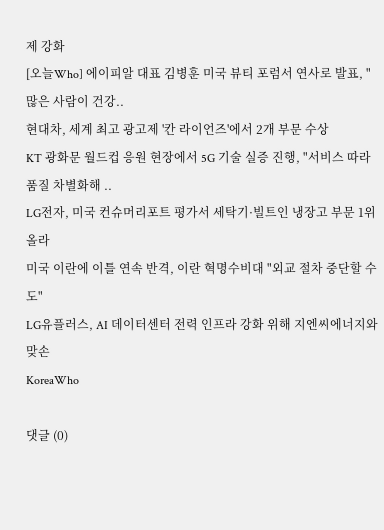제 강화
[오늘Who] 에이피알 대표 김병훈 미국 뷰티 포럼서 연사로 발표, "많은 사람이 건강..
현대차, 세계 최고 광고제 '칸 라이언즈'에서 2개 부문 수상
KT 광화문 월드컵 응원 현장에서 5G 기술 실증 진행, "서비스 따라 품질 차별화해 ..
LG전자, 미국 컨슈머리포트 평가서 세탁기·빌트인 냉장고 부문 1위 올라
미국 이란에 이틀 연속 반격, 이란 혁명수비대 "외교 절차 중단할 수도"
LG유플러스, AI 데이터센터 전력 인프라 강화 위해 지엔씨에너지와 맞손
KoreaWho

댓글 (0)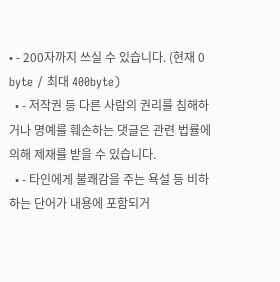• - 200자까지 쓰실 수 있습니다. (현재 0 byte / 최대 400byte)
  • - 저작권 등 다른 사람의 권리를 침해하거나 명예를 훼손하는 댓글은 관련 법률에 의해 제재를 받을 수 있습니다.
  • - 타인에게 불쾌감을 주는 욕설 등 비하하는 단어가 내용에 포함되거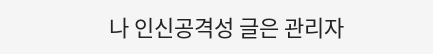나 인신공격성 글은 관리자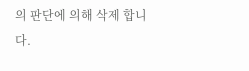의 판단에 의해 삭제 합니다.